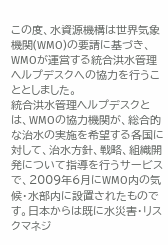この度、水資源機構は世界気象機関(WMO)の要請に基づき、WMOが運営する統合洪水管理ヘルプデスクへの協力を行うこととしました。
統合洪水管理ヘルプデスクとは、WMOの協力機関が、総合的な治水の実施を希望する各国に対して、治水方針、戦略、組織開発について指導を行うサービスで、2009年6月にWMO内の気候・水部内に設置されたものです。日本からは既に水災害・リスクマネジ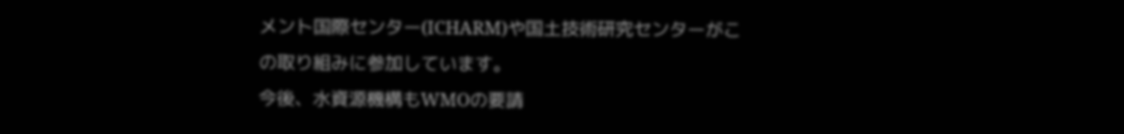メント国際センター(ICHARM)や国土技術研究センターがこの取り組みに参加しています。
今後、水資源機構もWMOの要請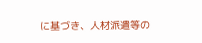に基づき、人材派遣等の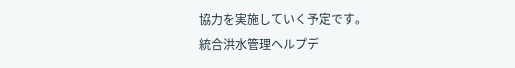協力を実施していく予定です。
統合洪水管理ヘルプデ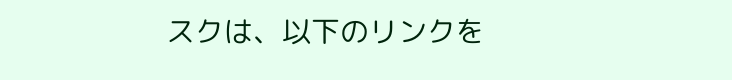スクは、以下のリンクを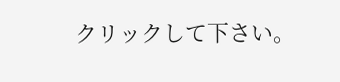クリックして下さい。